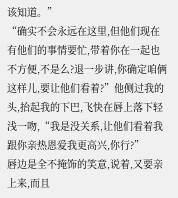该知道。”
“确实不会永远在这里,但他们现在有他们的事情要忙,带着你在一起也不方便,不是么?退一步讲,你确定咱俩这样儿,要让他们看着?”他侧过我的头,抬起我的下巴,飞快在唇上落下轻浅一吻,“我是没关系,让他们看着我跟你亲热恩爱我更高兴,你行?”
唇边是全不掩饰的笑意,说着,又要亲上来,而且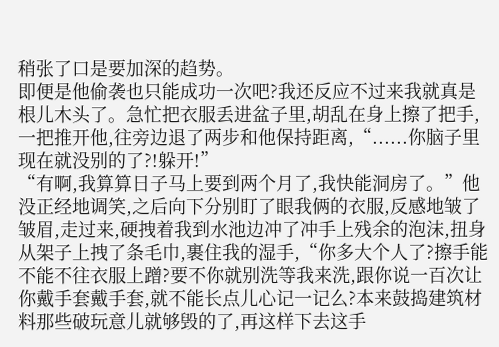稍张了口是要加深的趋势。
即便是他偷袭也只能成功一次吧?我还反应不过来我就真是根儿木头了。急忙把衣服丢进盆子里,胡乱在身上擦了把手,一把推开他,往旁边退了两步和他保持距离,“......你脑子里现在就没别的了?!躲开!”
“有啊,我算算日子马上要到两个月了,我快能洞房了。”他没正经地调笑,之后向下分别盯了眼我俩的衣服,反感地皱了皱眉,走过来,硬拽着我到水池边冲了冲手上残余的泡沫,扭身从架子上拽了条毛巾,裹住我的湿手,“你多大个人了?擦手能不能不往衣服上蹭?要不你就别洗等我来洗,跟你说一百次让你戴手套戴手套,就不能长点儿心记一记么?本来鼓捣建筑材料那些破玩意儿就够毁的了,再这样下去这手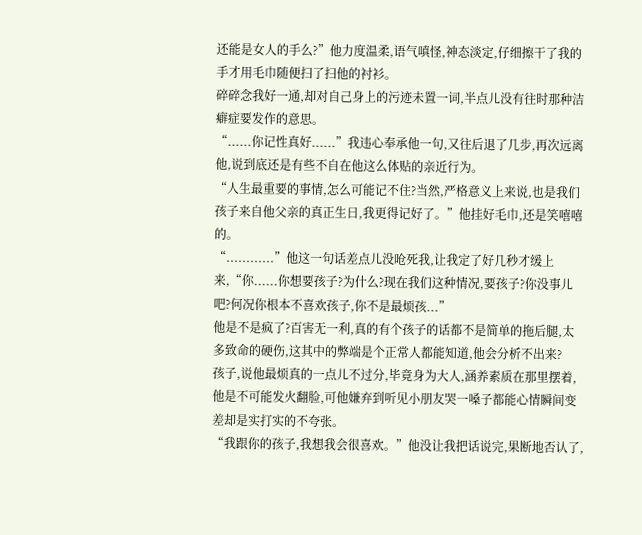还能是女人的手么?”他力度温柔,语气嗔怪,神态淡定,仔细擦干了我的手才用毛巾随便扫了扫他的衬衫。
碎碎念我好一通,却对自己身上的污迹未置一词,半点儿没有往时那种洁癖症要发作的意思。
“......你记性真好......”我违心奉承他一句,又往后退了几步,再次远离他,说到底还是有些不自在他这么体贴的亲近行为。
“人生最重要的事情,怎么可能记不住?当然,严格意义上来说,也是我们孩子来自他父亲的真正生日,我更得记好了。”他挂好毛巾,还是笑嘻嘻的。
“............”他这一句话差点儿没呛死我,让我定了好几秒才缓上来,“你......你想要孩子?为什么?现在我们这种情况,要孩子?你没事儿吧?何况你根本不喜欢孩子,你不是最烦孩...”
他是不是疯了?百害无一利,真的有个孩子的话都不是简单的拖后腿,太多致命的硬伤,这其中的弊端是个正常人都能知道,他会分析不出来?
孩子,说他最烦真的一点儿不过分,毕竟身为大人,涵养素质在那里摆着,他是不可能发火翻脸,可他嫌弃到听见小朋友哭一嗓子都能心情瞬间变差却是实打实的不夸张。
“我跟你的孩子,我想我会很喜欢。”他没让我把话说完,果断地否认了,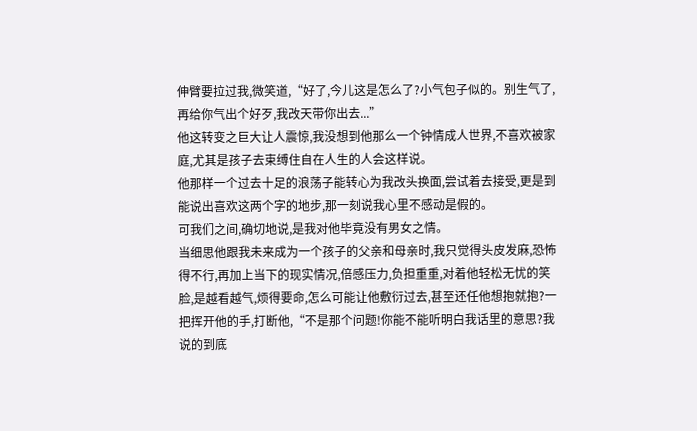伸臂要拉过我,微笑道,“好了,今儿这是怎么了?小气包子似的。别生气了,再给你气出个好歹,我改天带你出去...”
他这转变之巨大让人震惊,我没想到他那么一个钟情成人世界,不喜欢被家庭,尤其是孩子去束缚住自在人生的人会这样说。
他那样一个过去十足的浪荡子能转心为我改头换面,尝试着去接受,更是到能说出喜欢这两个字的地步,那一刻说我心里不感动是假的。
可我们之间,确切地说,是我对他毕竟没有男女之情。
当细思他跟我未来成为一个孩子的父亲和母亲时,我只觉得头皮发麻,恐怖得不行,再加上当下的现实情况,倍感压力,负担重重,对着他轻松无忧的笑脸,是越看越气,烦得要命,怎么可能让他敷衍过去,甚至还任他想抱就抱?一把挥开他的手,打断他,“不是那个问题!你能不能听明白我话里的意思?我说的到底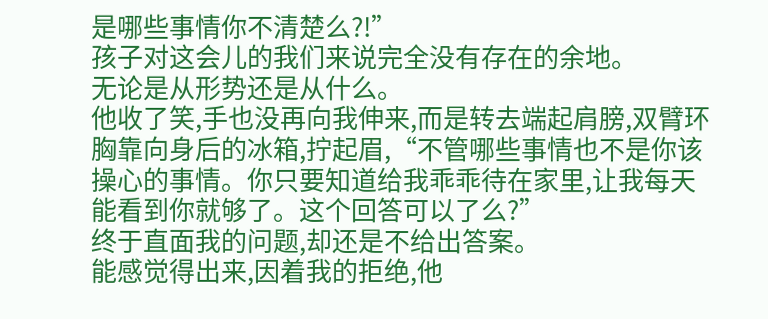是哪些事情你不清楚么?!”
孩子对这会儿的我们来说完全没有存在的余地。
无论是从形势还是从什么。
他收了笑,手也没再向我伸来,而是转去端起肩膀,双臂环胸靠向身后的冰箱,拧起眉,“不管哪些事情也不是你该操心的事情。你只要知道给我乖乖待在家里,让我每天能看到你就够了。这个回答可以了么?”
终于直面我的问题,却还是不给出答案。
能感觉得出来,因着我的拒绝,他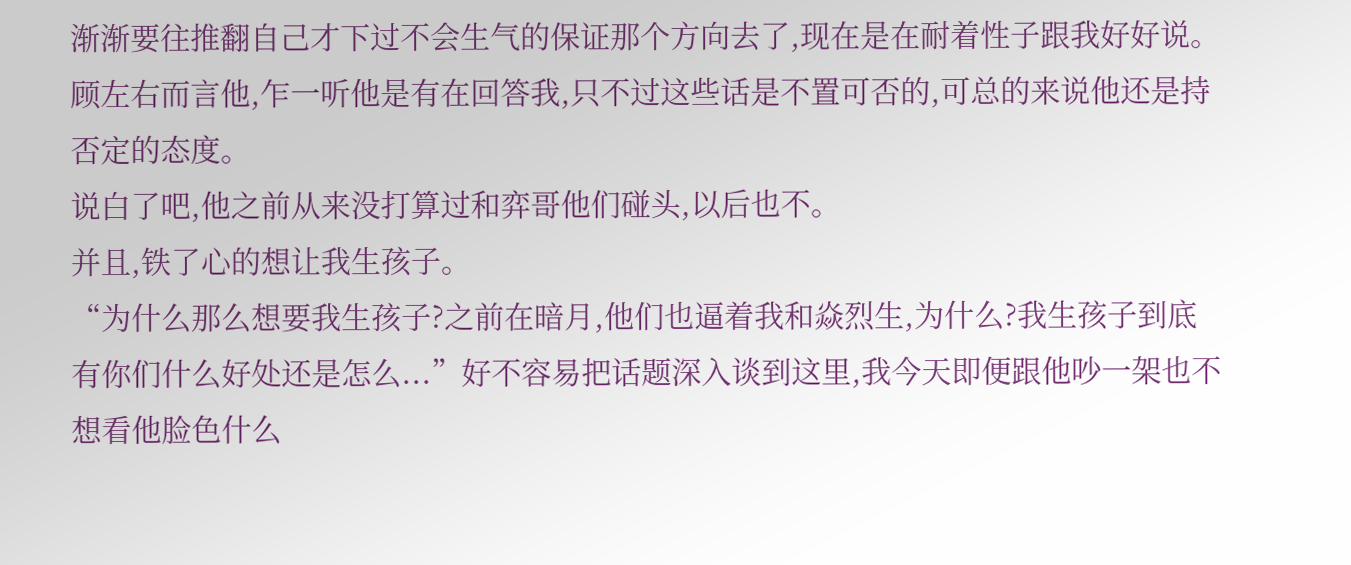渐渐要往推翻自己才下过不会生气的保证那个方向去了,现在是在耐着性子跟我好好说。
顾左右而言他,乍一听他是有在回答我,只不过这些话是不置可否的,可总的来说他还是持否定的态度。
说白了吧,他之前从来没打算过和弈哥他们碰头,以后也不。
并且,铁了心的想让我生孩子。
“为什么那么想要我生孩子?之前在暗月,他们也逼着我和焱烈生,为什么?我生孩子到底有你们什么好处还是怎么...”好不容易把话题深入谈到这里,我今天即便跟他吵一架也不想看他脸色什么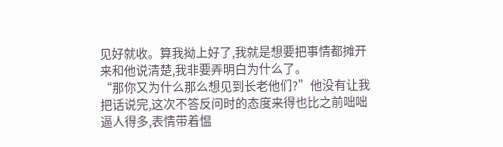见好就收。算我拗上好了,我就是想要把事情都摊开来和他说清楚,我非要弄明白为什么了。
“那你又为什么那么想见到长老他们?”他没有让我把话说完,这次不答反问时的态度来得也比之前咄咄逼人得多,表情带着愠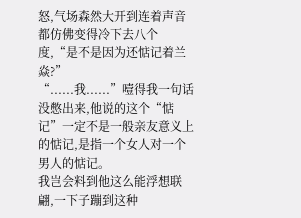怒,气场森然大开到连着声音都仿佛变得冷下去八个度,“是不是因为还惦记着兰焱?”
“......我......”噎得我一句话没憋出来,他说的这个“惦记”一定不是一般亲友意义上的惦记,是指一个女人对一个男人的惦记。
我岂会料到他这么能浮想联翩,一下子蹦到这种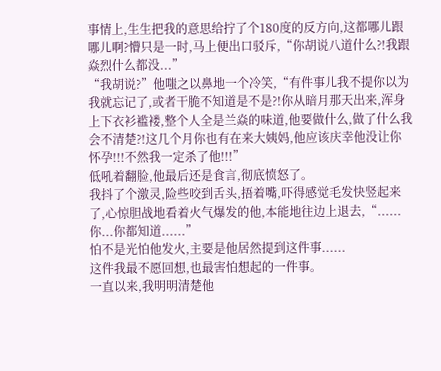事情上,生生把我的意思给拧了个180度的反方向,这都哪儿跟哪儿啊?懵只是一时,马上便出口驳斥,“你胡说八道什么?!我跟焱烈什么都没...”
“我胡说?”他嗤之以鼻地一个冷笑,“有件事儿我不提你以为我就忘记了,或者干脆不知道是不是?!你从暗月那天出来,浑身上下衣衫褴褛,整个人全是兰焱的味道,他要做什么,做了什么我会不清楚?!这几个月你也有在来大姨妈,他应该庆幸他没让你怀孕!!!不然我一定杀了他!!!”
低吼着翻脸,他最后还是食言,彻底愤怒了。
我抖了个激灵,险些咬到舌头,捂着嘴,吓得感觉毛发快竖起来了,心惊胆战地看着火气爆发的他,本能地往边上退去,“......你...你都知道......”
怕不是光怕他发火,主要是他居然提到这件事......
这件我最不愿回想,也最害怕想起的一件事。
一直以来,我明明清楚他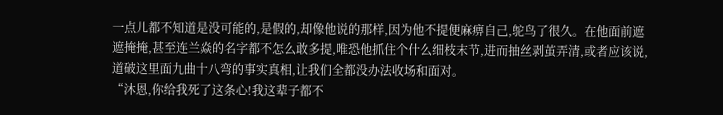一点儿都不知道是没可能的,是假的,却像他说的那样,因为他不提便麻痹自己,鸵鸟了很久。在他面前遮遮掩掩,甚至连兰焱的名字都不怎么敢多提,唯恐他抓住个什么细枝末节,进而抽丝剥茧弄清,或者应该说,道破这里面九曲十八弯的事实真相,让我们全都没办法收场和面对。
“沐恩,你给我死了这条心!我这辈子都不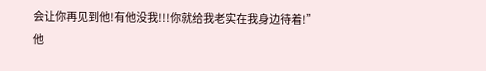会让你再见到他!有他没我!!!你就给我老实在我身边待着!”他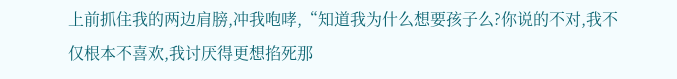上前抓住我的两边肩膀,冲我咆哮,“知道我为什么想要孩子么?你说的不对,我不仅根本不喜欢,我讨厌得更想掐死那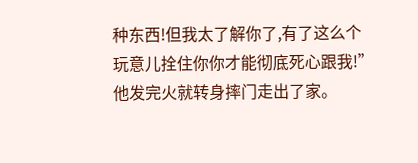种东西!但我太了解你了,有了这么个玩意儿拴住你你才能彻底死心跟我!”
他发完火就转身摔门走出了家。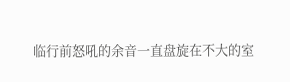临行前怒吼的余音一直盘旋在不大的室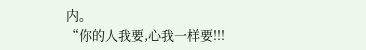内。
“你的人我要,心我一样要!!!